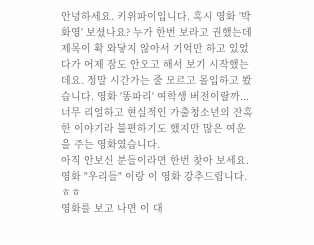안녕하세요. 키위파이입니다. 혹시 영화 '박화영' 보셨나요? 누가 한번 보라고 권했는데 제목이 확 와닿지 않아서 기억만 하고 있었다가 어제 잠도 안오고 해서 보기 시작했는데요. 정말 시간가는 줄 모르고 몰입하고 봤습니다. 영화 '똥파리' 여학생 버전이랄까... 너무 리얼하고 현실적인 가출청소년의 잔혹한 이야기라 불편하기도 했지만 많은 여운을 주는 영화였습니다.
아직 안보신 분들이라면 한번 찾아 보세요. 영화 "우리들" 이랑 이 영화 강추드립니다.ㅎㅎ
영화를 보고 나면 이 대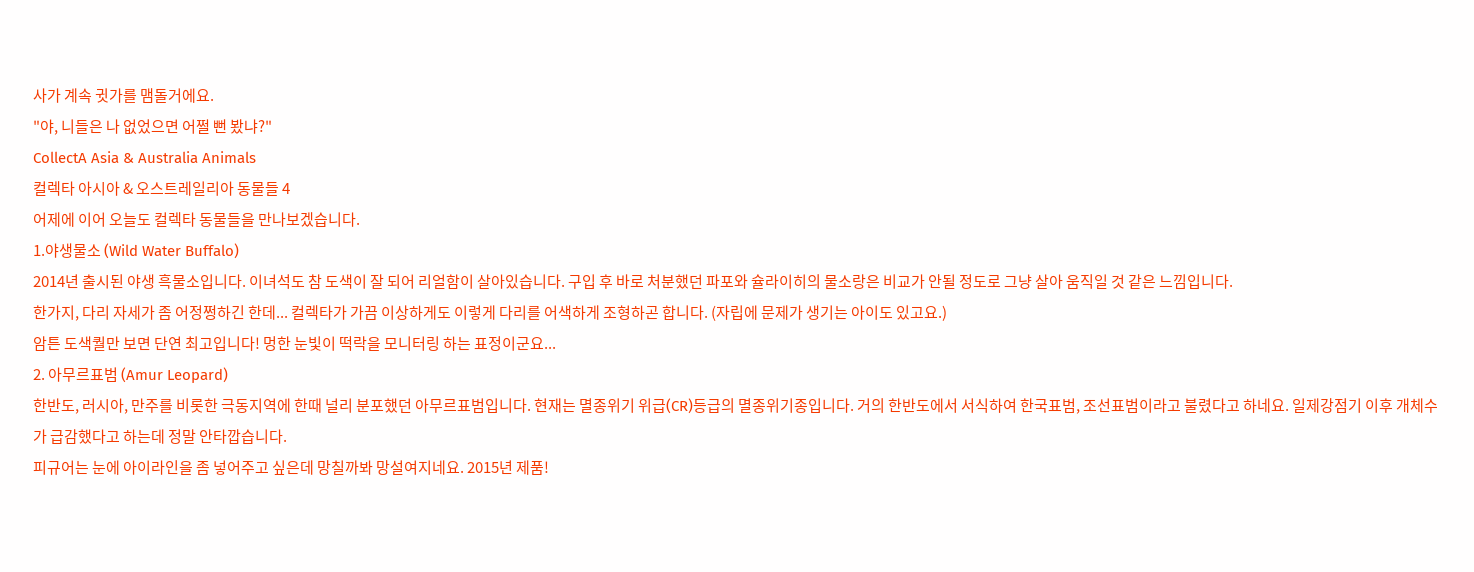사가 계속 귓가를 맴돌거에요.
"야, 니들은 나 없었으면 어쩔 뻔 봤냐?"
CollectA Asia & Australia Animals
컬렉타 아시아 & 오스트레일리아 동물들 4
어제에 이어 오늘도 컬렉타 동물들을 만나보겠습니다.
1.야생물소 (Wild Water Buffalo)
2014년 출시된 야생 흑물소입니다. 이녀석도 참 도색이 잘 되어 리얼함이 살아있습니다. 구입 후 바로 처분했던 파포와 슐라이히의 물소랑은 비교가 안될 정도로 그냥 살아 움직일 것 같은 느낌입니다.
한가지, 다리 자세가 좀 어정쩡하긴 한데... 컬렉타가 가끔 이상하게도 이렇게 다리를 어색하게 조형하곤 합니다. (자립에 문제가 생기는 아이도 있고요.)
암튼 도색퀄만 보면 단연 최고입니다! 멍한 눈빛이 떡락을 모니터링 하는 표정이군요...
2. 아무르표범 (Amur Leopard)
한반도, 러시아, 만주를 비롯한 극동지역에 한때 널리 분포했던 아무르표범입니다. 현재는 멸종위기 위급(CR)등급의 멸종위기종입니다. 거의 한반도에서 서식하여 한국표범, 조선표범이라고 불렸다고 하네요. 일제강점기 이후 개체수가 급감했다고 하는데 정말 안타깝습니다.
피규어는 눈에 아이라인을 좀 넣어주고 싶은데 망칠까봐 망설여지네요. 2015년 제품!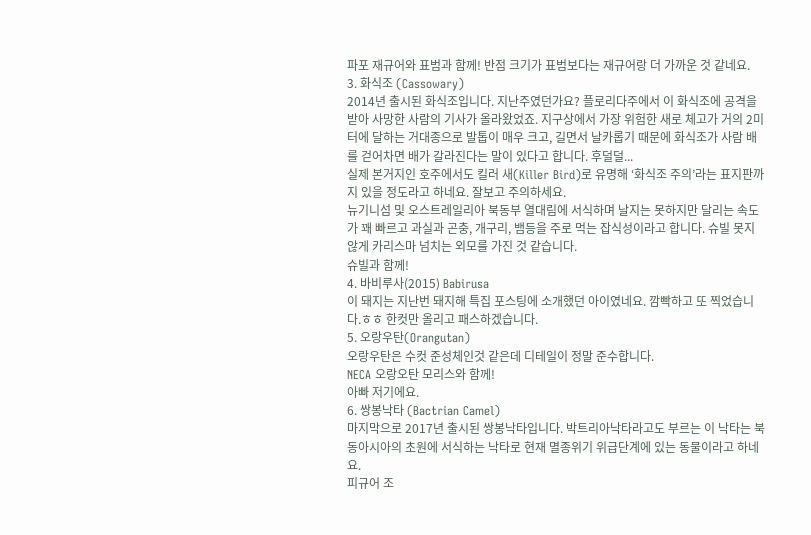파포 재규어와 표범과 함께! 반점 크기가 표범보다는 재규어랑 더 가까운 것 같네요.
3. 화식조 (Cassowary)
2014년 출시된 화식조입니다. 지난주였던가요? 플로리다주에서 이 화식조에 공격을 받아 사망한 사람의 기사가 올라왔었죠. 지구상에서 가장 위험한 새로 체고가 거의 2미터에 달하는 거대종으로 발톱이 매우 크고, 길면서 날카롭기 때문에 화식조가 사람 배를 걷어차면 배가 갈라진다는 말이 있다고 합니다. 후덜덜...
실제 본거지인 호주에서도 킬러 새(Killer Bird)로 유명해 ‘화식조 주의’라는 표지판까지 있을 정도라고 하네요. 잘보고 주의하세요.
뉴기니섬 및 오스트레일리아 북동부 열대림에 서식하며 날지는 못하지만 달리는 속도가 꽤 빠르고 과실과 곤충, 개구리, 뱀등을 주로 먹는 잡식성이라고 합니다. 슈빌 못지않게 카리스마 넘치는 외모를 가진 것 같습니다.
슈빌과 함께!
4. 바비루사(2015) Babirusa
이 돼지는 지난번 돼지해 특집 포스팅에 소개했던 아이였네요. 깜빡하고 또 찍었습니다.ㅎㅎ 한컷만 올리고 패스하겠습니다.
5. 오랑우탄(Orangutan)
오랑우탄은 수컷 준성체인것 같은데 디테일이 정말 준수합니다.
NECA 오랑오탄 모리스와 함께!
아빠 저기에요.
6. 쌍봉낙타 (Bactrian Camel)
마지막으로 2017년 출시된 쌍봉낙타입니다. 박트리아낙타라고도 부르는 이 낙타는 북동아시아의 초원에 서식하는 낙타로 현재 멸종위기 위급단계에 있는 동물이라고 하네요.
피규어 조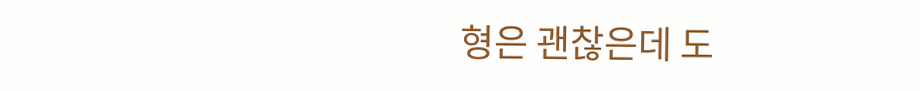형은 괜찮은데 도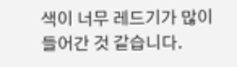색이 너무 레드기가 많이 들어간 것 같습니다.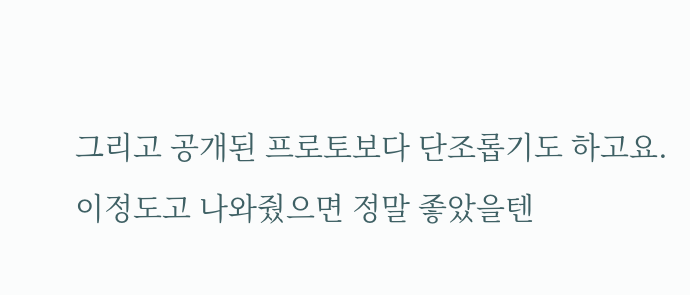그리고 공개된 프로토보다 단조롭기도 하고요.
이정도고 나와줬으면 정말 좋았을텐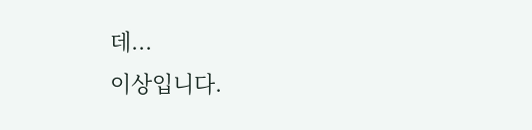데...
이상입니다.